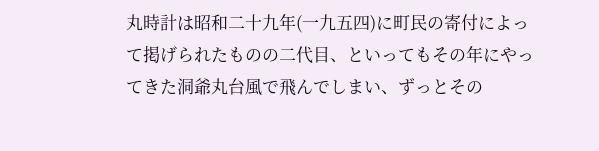丸時計は昭和二十九年(一九五四)に町民の寄付によって掲げられたものの二代目、といってもその年にやってきた洞爺丸台風で飛んでしまい、ずっとその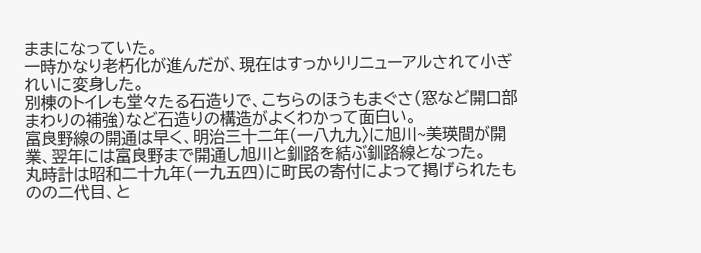ままになっていた。
一時かなり老朽化が進んだが、現在はすっかりリニューアルされて小ぎれいに変身した。
別棟のトイレも堂々たる石造りで、こちらのほうもまぐさ(窓など開口部まわりの補強)など石造りの構造がよくわかって面白い。
富良野線の開通は早く、明治三十二年(一八九九〉に旭川~美瑛間が開業、翌年には富良野まで開通し旭川と釧路を結ぶ釧路線となった。
丸時計は昭和二十九年(一九五四)に町民の寄付によって掲げられたものの二代目、と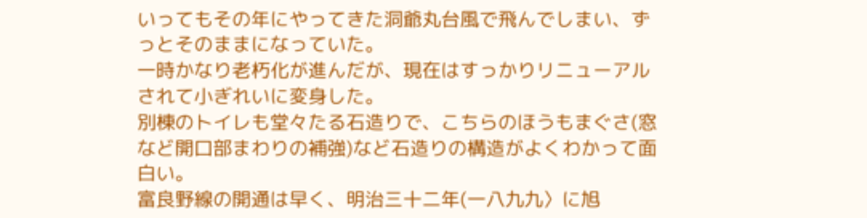いってもその年にやってきた洞爺丸台風で飛んでしまい、ずっとそのままになっていた。
一時かなり老朽化が進んだが、現在はすっかりリニューアルされて小ぎれいに変身した。
別棟のトイレも堂々たる石造りで、こちらのほうもまぐさ(窓など開口部まわりの補強)など石造りの構造がよくわかって面白い。
富良野線の開通は早く、明治三十二年(一八九九〉に旭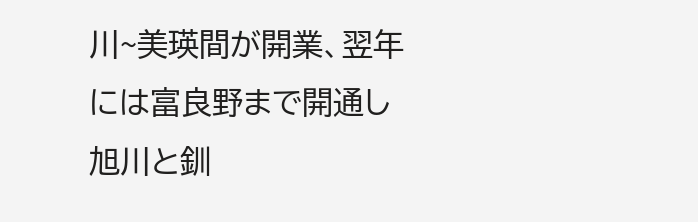川~美瑛間が開業、翌年には富良野まで開通し旭川と釧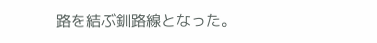路を結ぶ釧路線となった。